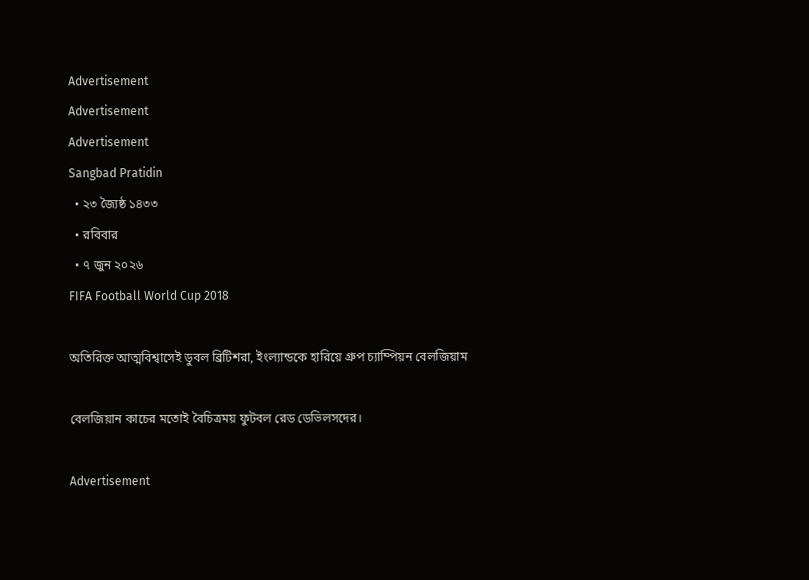Advertisement
Advertisement
Advertisement
Sangbad Pratidin
  • ২৩ জ্যৈষ্ঠ ১৪৩৩
  • রবিবার
  • ৭ জুন ২০২৬
FIFA Football World Cup 2018

অতিরিক্ত আত্মবিশ্বাসেই ডুবল ব্রিটিশরা, ইংল্যান্ডকে হারিয়ে গ্রুপ চ্যাম্পিয়ন বেলজিয়াম

বেলজিয়ান কাচের মতোই বৈচিত্রময় ফুটবল রেড ডেভিলসদের।

Advertisement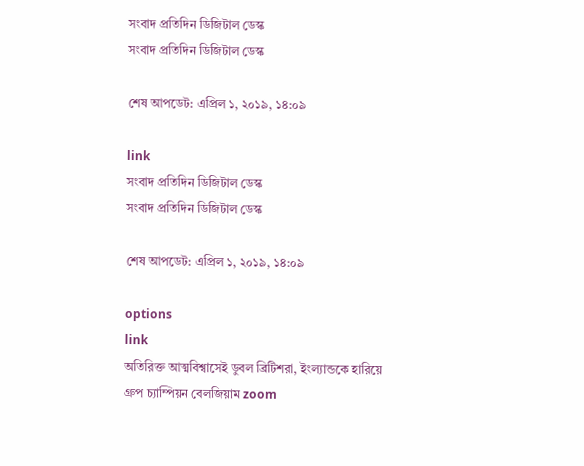সংবাদ প্রতিদিন ডিজিটাল ডেস্ক
সংবাদ প্রতিদিন ডিজিটাল ডেস্ক

শেষ আপডেট: এপ্রিল ১, ২০১৯, ১৪:০৯

link
সংবাদ প্রতিদিন ডিজিটাল ডেস্ক
সংবাদ প্রতিদিন ডিজিটাল ডেস্ক

শেষ আপডেট: এপ্রিল ১, ২০১৯, ১৪:০৯

options
link
অতিরিক্ত আত্মবিশ্বাসেই ডুবল ব্রিটিশরা, ইংল্যান্ডকে হারিয়ে গ্রুপ চ্যাম্পিয়ন বেলজিয়াম zoom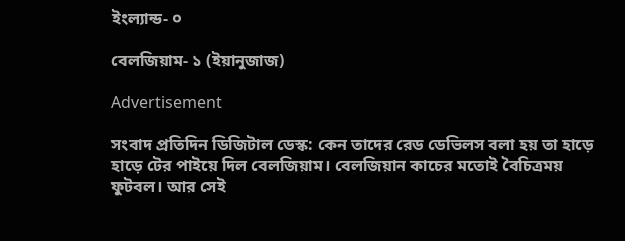ইংল্যান্ড- ০

বেলজিয়াম- ১ (ইয়ানুজাজ)

Advertisement

সংবাদ প্রতিদিন ডিজিটাল ডেস্ক: কেন তাদের রেড ডেভিলস বলা হয় তা হাড়ে হাড়ে টের পাইয়ে দিল বেলজিয়াম। বেলজিয়ান কাচের মতোই বৈচিত্রময় ফুটবল। আর সেই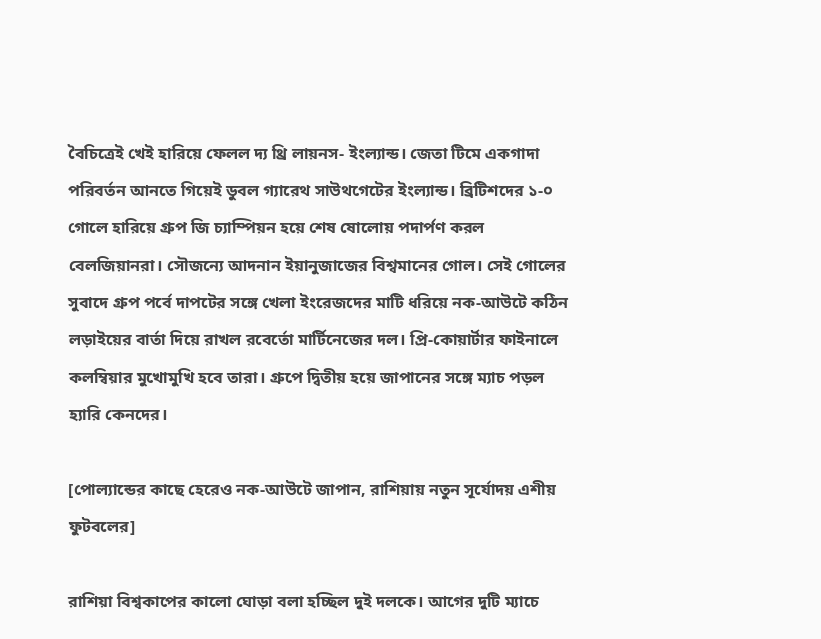বৈচিত্রেই খেই হারিয়ে ফেলল দ্য থ্রি লায়নস- ইংল্যান্ড। জেতা টিমে একগাদা পরিবর্তন আনতে গিয়েই ডুবল গ্যারেথ সাউথগেটের ইংল্যান্ড। ব্রিটিশদের ১-০ গোলে হারিয়ে গ্রুপ জি চ্যাম্পিয়ন হয়ে শেষ ষোলোয় পদার্পণ করল বেলজিয়ানরা। সৌজন্যে আদনান ইয়ানুজাজের বিশ্বমানের গোল। সেই গোলের সুবাদে গ্রুপ পর্বে দাপটের সঙ্গে খেলা ইংরেজদের মাটি ধরিয়ে নক-আউটে কঠিন লড়াইয়ের বার্তা দিয়ে রাখল রবের্তো মার্টিনেজের দল। প্রি-কোয়ার্টার ফাইনালে কলম্বিয়ার মুখোমুখি হবে তারা। গ্রুপে দ্বিতীয় হয়ে জাপানের সঙ্গে ম্যাচ পড়ল হ্যারি কেনদের।

[পোল্যান্ডের কাছে হেরেও নক-আউটে জাপান, রাশিয়ায় নতুন সূর্যোদয় এশীয় ফুটবলের]

রাশিয়া বিশ্বকাপের কালো ঘোড়া বলা হচ্ছিল দুই দলকে। আগের দুটি ম্যাচে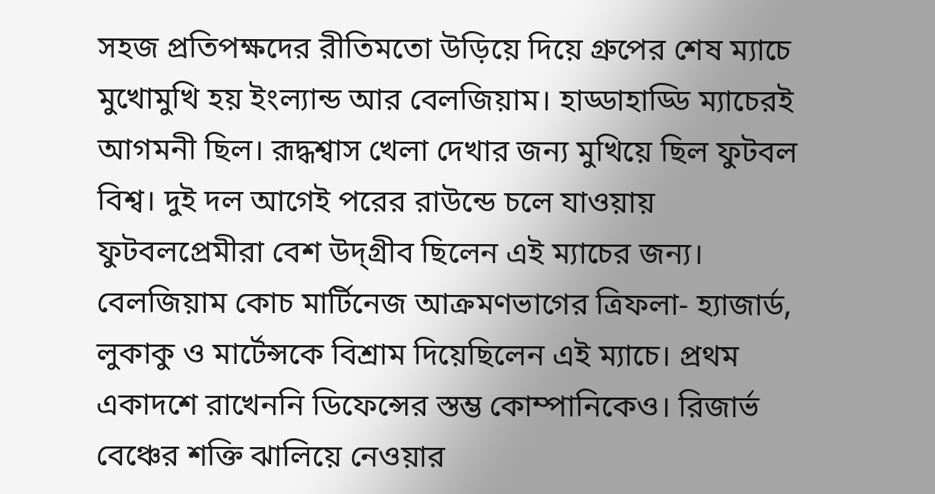সহজ প্রতিপক্ষদের রীতিমতো উড়িয়ে দিয়ে গ্রুপের শেষ ম্যাচে মুখোমুখি হয় ইংল্যান্ড আর বেলজিয়াম। হাড্ডাহাড্ডি ম্যাচেরই আগমনী ছিল। রূদ্ধশ্বাস খেলা দেখার জন্য মুখিয়ে ছিল ফুটবল বিশ্ব। দুই দল আগেই পরের রাউন্ডে চলে যাওয়ায় ফুটবলপ্রেমীরা বেশ উদ্গ্রীব ছিলেন এই ম্যাচের জন্য। বেলজিয়াম কোচ মার্টিনেজ আক্রমণভাগের ত্রিফলা- হ্যাজার্ড, লুকাকু ও মার্টেন্সকে বিশ্রাম দিয়েছিলেন এই ম্যাচে। প্রথম একাদশে রাখেননি ডিফেন্সের স্তম্ভ কোম্পানিকেও। রিজার্ভ বেঞ্চের শক্তি ঝালিয়ে নেওয়ার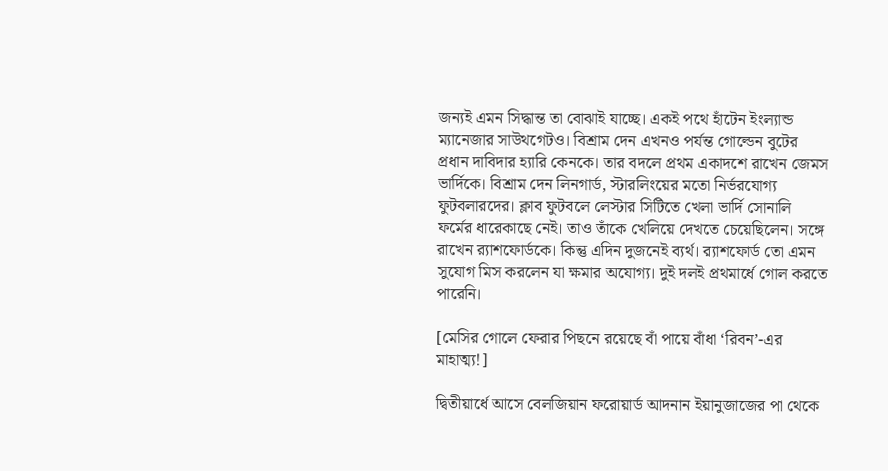জন্যই এমন সিদ্ধান্ত তা বোঝাই যাচ্ছে। একই পথে হাঁটেন ইংল্যান্ড ম্যানেজার সাউথগেটও। বিশ্রাম দেন এখনও পর্যন্ত গোল্ডেন বুটের প্রধান দাবিদার হ্যারি কেনকে। তার বদলে প্রথম একাদশে রাখেন জেমস ভার্দিকে। বিশ্রাম দেন লিনগার্ড, স্টারলিংয়ের মতো নির্ভরযোগ্য ফুটবলারদের। ক্লাব ফুটবলে লেস্টার সিটিতে খেলা ভার্দি সোনালি ফর্মের ধারেকাছে নেই। তাও তাঁকে খেলিয়ে দেখতে চেয়েছিলেন। সঙ্গে রাখেন ব়্যাশফোর্ডকে। কিন্তু এদিন দুজনেই ব্যর্থ। ব়্যাশফোর্ড তো এমন সুযোগ মিস করলেন যা ক্ষমার অযোগ্য। দুই দলই প্রথমার্ধে গোল করতে পারেনি।

[মেসির গোলে ফেরার পিছনে রয়েছে বাঁ পায়ে বাঁধা ‘রিবন’-এর মাহাত্ম্য!]

দ্বিতীয়ার্ধে আসে বেলজিয়ান ফরোয়ার্ড আদনান ইয়ানুজাজের পা থেকে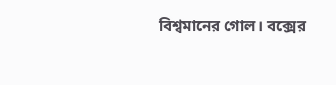বিশ্বমানের গোল। বক্সের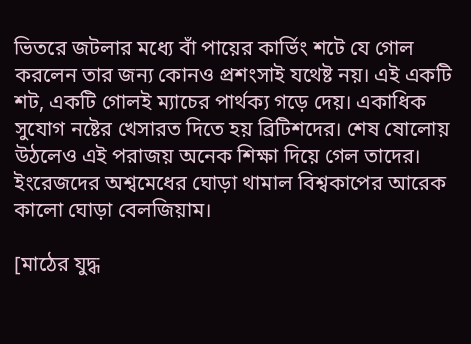ভিতরে জটলার মধ্যে বাঁ পায়ের কার্ভিং শটে যে গোল করলেন তার জন্য কোনও প্রশংসাই যথেষ্ট নয়। এই একটি শট, একটি গোলই ম্যাচের পার্থক্য গড়ে দেয়। একাধিক সুযোগ নষ্টের খেসারত দিতে হয় ব্রিটিশদের। শেষ ষোলোয় উঠলেও এই পরাজয় অনেক শিক্ষা দিয়ে গেল তাদের। ইংরেজদের অশ্বমেধের ঘোড়া থামাল বিশ্বকাপের আরেক কালো ঘোড়া বেলজিয়াম।

[মাঠের যুদ্ধ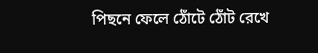পিছনে ফেলে ঠোঁটে ঠোঁট রেখে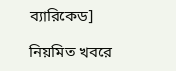ব্যারিকেড]

নিয়মিত খবরে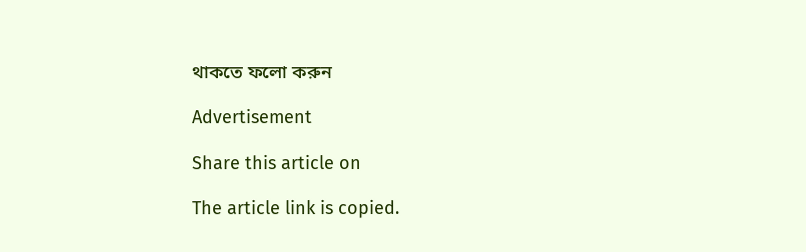থাকতে ফলো করুন

Advertisement

Share this article on

The article link is copied.